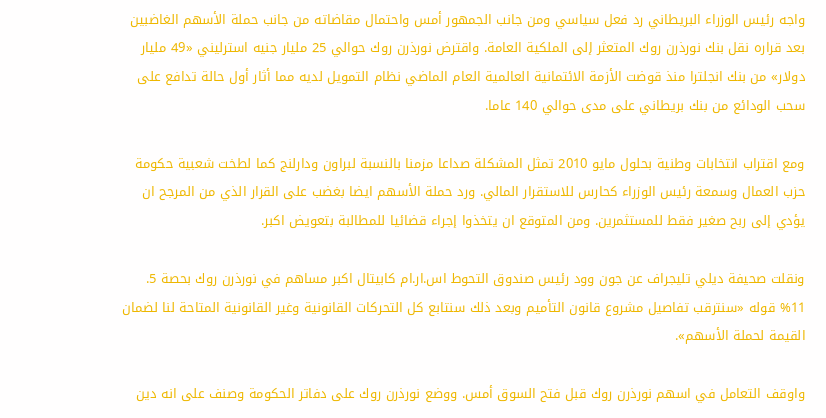واجه رئيس الوزراء البريطاني رد فعل سياسي ومن جانب الجمهور أمس واحتمال مقاضاته من جانب حملة الأسهم الغاضبين بعد قراره نقل بنك نورذرن روك المتعثر إلى الملكية العامة. واقترض نورذرن روك حوالي 25 مليار جنيه استرليني «49 مليار دولار» من بنك انجلترا منذ قوضت الأزمة الائتمانية العالمية العام الماضي نظام التمويل لديه مما أثار أول حالة تدافع على سحب الودائع من بنك بريطاني على مدى حوالي 140 عاما.

ومع اقتراب انتخابات وطنية بحلول مايو 2010 تمثل المشكلة صداعا مزمنا بالنسبة لبراون ودارلنج كما لطخت شعبية حكومة حزب العمال وسمعة رئيس الوزراء كحارس للاستقرار المالي. ورد حملة الأسهم ايضا بغضب على القرار الذي من المرجح ان يؤدي إلى ربح صغير فقط للمستثمرين. ومن المتوقع ان يتخذوا إجراء قضائيا للمطالبة بتعويض اكبر.

ونقلت صحيفة ديلي تليجراف عن جون وود رئيس صندوق التحوط اس.ار.ام كابيتال اكبر مساهم في نورذرن روك بحصة 5. 11% قوله «سنترقب تفاصيل مشروع قانون التأميم وبعد ذلك سنتابع كل التحركات القانونية وغير القانونية المتاحة لنا لضمان القيمة لحملة الأسهم».

واوقف التعامل في اسهم نورذرن روك قبل فتح السوق أمس. ووضع نورذرن روك على دفاتر الحكومة وصنف على انه دين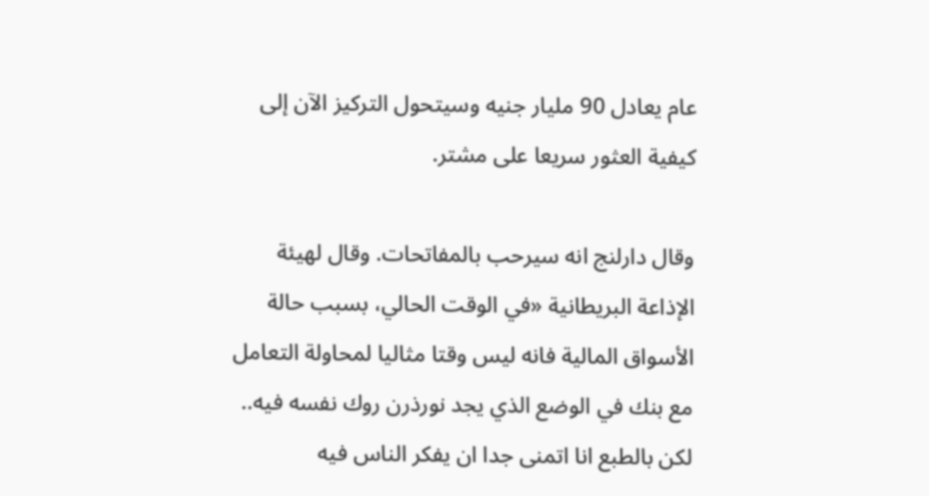عام يعادل 90 مليار جنيه وسيتحول التركيز الآن إلى كيفية العثور سريعا على مشتر.

وقال دارلنج انه سيرحب بالمفاتحات. وقال لهيئة الإذاعة البريطانية «في الوقت الحالي، بسبب حالة الأسواق المالية فانه ليس وقتا مثاليا لمحاولة التعامل مع بنك في الوضع الذي يجد نورذرن روك نفسه فيه.. لكن بالطبع انا اتمنى جدا ان يفكر الناس فيه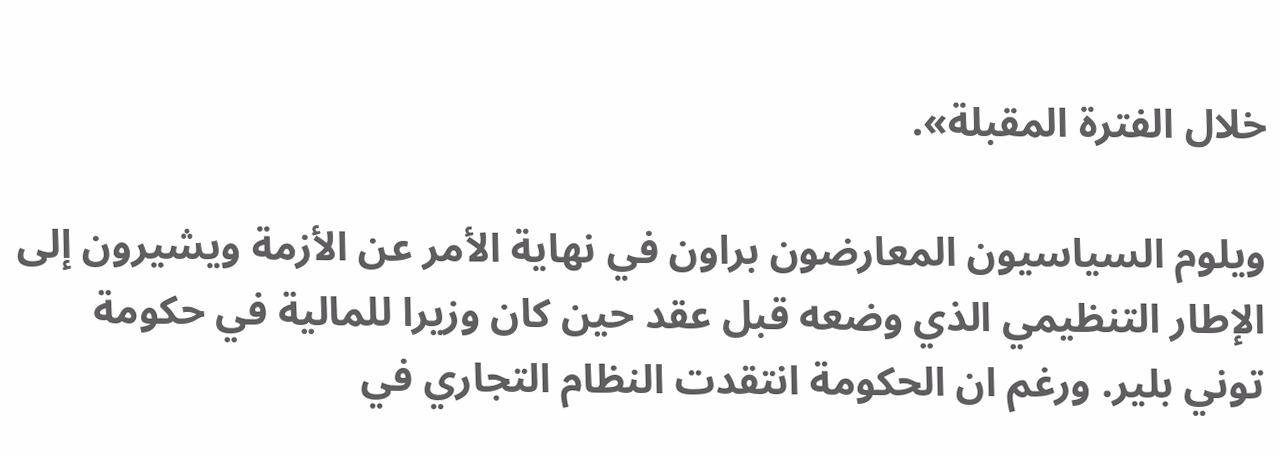خلال الفترة المقبلة».

ويلوم السياسيون المعارضون براون في نهاية الأمر عن الأزمة ويشيرون إلى الإطار التنظيمي الذي وضعه قبل عقد حين كان وزيرا للمالية في حكومة توني بلير. ورغم ان الحكومة انتقدت النظام التجاري في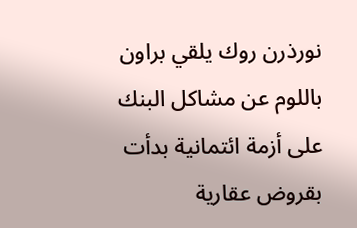نورذرن روك يلقي براون باللوم عن مشاكل البنك على أزمة ائتمانية بدأت بقروض عقارية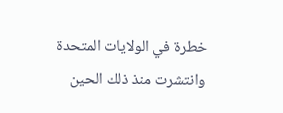خطرة في الولايات المتحدة وانتشرت منذ ذلك الحين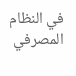في النظام المصرفي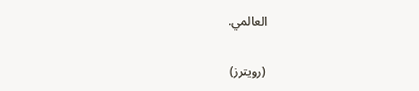العالمي.

(رويترز)